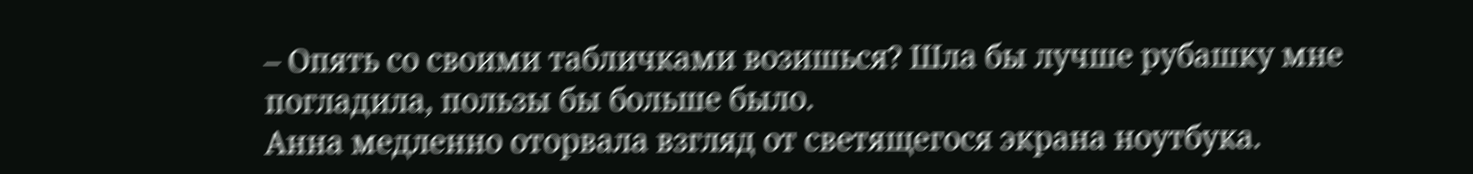– Опять со своими табличками возишься? Шла бы лучше рубашку мне погладила, пользы бы больше было.
Анна медленно оторвала взгляд от светящегося экрана ноутбука.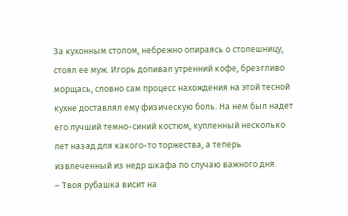За кухонным столом, небрежно опираясь о столешницу, стоял ее муж. Игорь допивал утренний кофе, брезгливо морщась, словно сам процесс нахождения на этой тесной кухне доставлял ему физическую боль. На нем был надет его лучший темно-синий костюм, купленный несколько лет назад для какого-то торжества, а теперь извлеченный из недр шкафа по случаю важного дня.
– Твоя рубашка висит на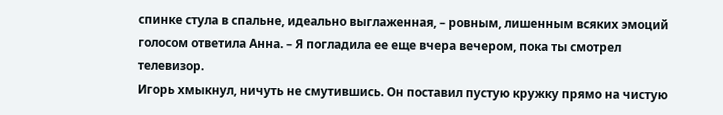спинке стула в спальне, идеально выглаженная, – ровным, лишенным всяких эмоций голосом ответила Анна. – Я погладила ее еще вчера вечером, пока ты смотрел телевизор.
Игорь хмыкнул, ничуть не смутившись. Он поставил пустую кружку прямо на чистую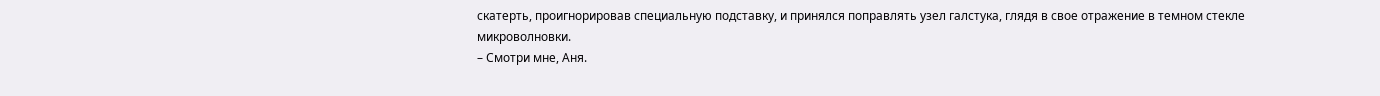скатерть, проигнорировав специальную подставку, и принялся поправлять узел галстука, глядя в свое отражение в темном стекле микроволновки.
– Смотри мне, Аня.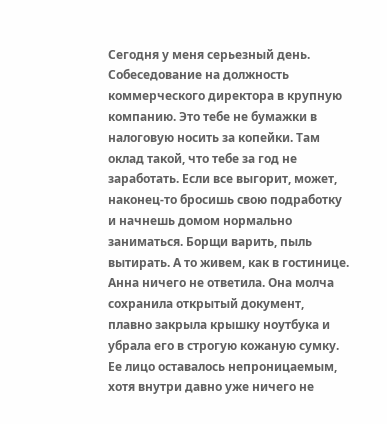Сегодня у меня серьезный день. Собеседование на должность коммерческого директора в крупную компанию. Это тебе не бумажки в налоговую носить за копейки. Там оклад такой, что тебе за год не заработать. Если все выгорит, может, наконец-то бросишь свою подработку и начнешь домом нормально заниматься. Борщи варить, пыль вытирать. А то живем, как в гостинице.
Анна ничего не ответила. Она молча сохранила открытый документ, плавно закрыла крышку ноутбука и убрала его в строгую кожаную сумку. Ее лицо оставалось непроницаемым, хотя внутри давно уже ничего не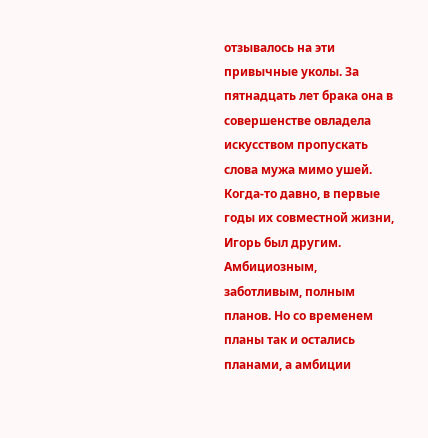отзывалось на эти привычные уколы. За пятнадцать лет брака она в совершенстве овладела искусством пропускать слова мужа мимо ушей.
Когда-то давно, в первые годы их совместной жизни, Игорь был другим. Амбициозным, заботливым, полным планов. Но со временем планы так и остались планами, а амбиции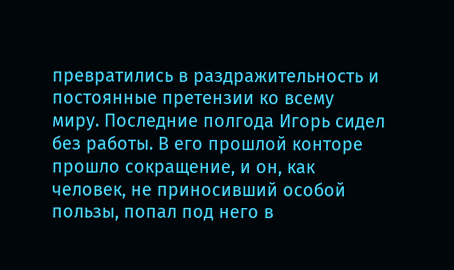превратились в раздражительность и постоянные претензии ко всему миру. Последние полгода Игорь сидел без работы. В его прошлой конторе прошло сокращение, и он, как человек, не приносивший особой пользы, попал под него в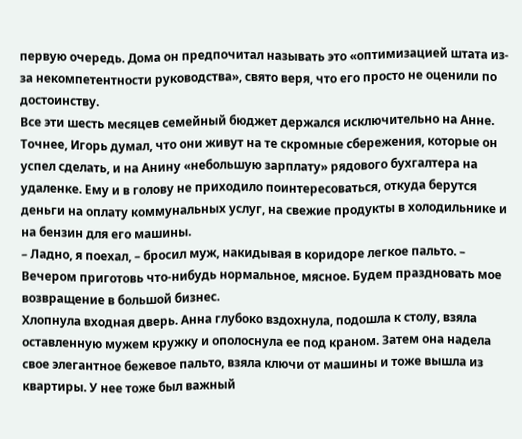первую очередь. Дома он предпочитал называть это «оптимизацией штата из-за некомпетентности руководства», свято веря, что его просто не оценили по достоинству.
Все эти шесть месяцев семейный бюджет держался исключительно на Анне. Точнее, Игорь думал, что они живут на те скромные сбережения, которые он успел сделать, и на Анину «небольшую зарплату» рядового бухгалтера на удаленке. Ему и в голову не приходило поинтересоваться, откуда берутся деньги на оплату коммунальных услуг, на свежие продукты в холодильнике и на бензин для его машины.
– Ладно, я поехал, – бросил муж, накидывая в коридоре легкое пальто. – Вечером приготовь что-нибудь нормальное, мясное. Будем праздновать мое возвращение в большой бизнес.
Хлопнула входная дверь. Анна глубоко вздохнула, подошла к столу, взяла оставленную мужем кружку и ополоснула ее под краном. Затем она надела свое элегантное бежевое пальто, взяла ключи от машины и тоже вышла из квартиры. У нее тоже был важный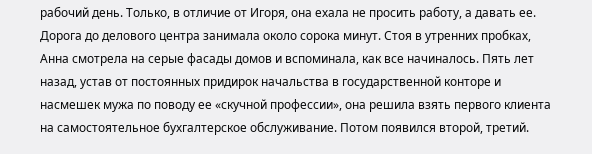рабочий день. Только, в отличие от Игоря, она ехала не просить работу, а давать ее.
Дорога до делового центра занимала около сорока минут. Стоя в утренних пробках, Анна смотрела на серые фасады домов и вспоминала, как все начиналось. Пять лет назад, устав от постоянных придирок начальства в государственной конторе и насмешек мужа по поводу ее «скучной профессии», она решила взять первого клиента на самостоятельное бухгалтерское обслуживание. Потом появился второй, третий.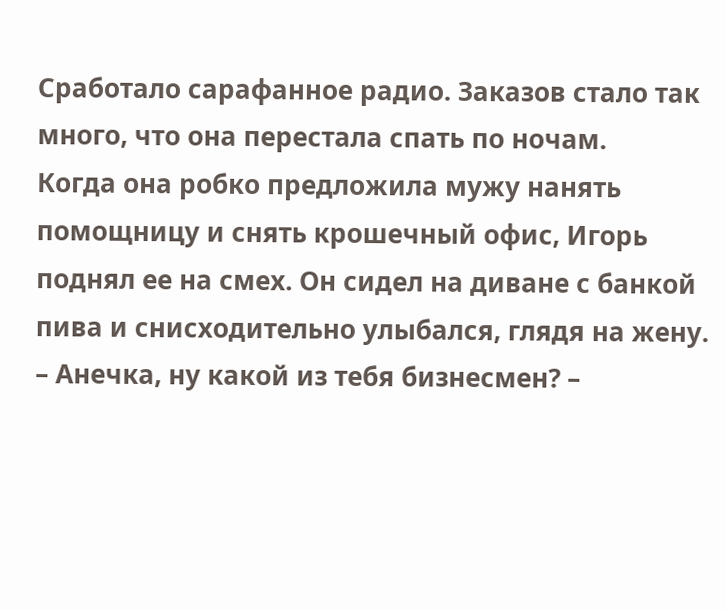Сработало сарафанное радио. Заказов стало так много, что она перестала спать по ночам.
Когда она робко предложила мужу нанять помощницу и снять крошечный офис, Игорь поднял ее на смех. Он сидел на диване с банкой пива и снисходительно улыбался, глядя на жену.
– Анечка, ну какой из тебя бизнесмен? –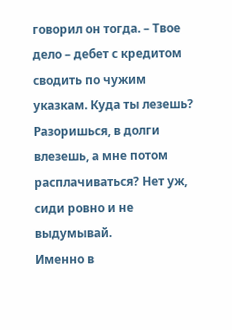говорил он тогда. – Твое дело – дебет с кредитом сводить по чужим указкам. Куда ты лезешь? Разоришься, в долги влезешь, а мне потом расплачиваться? Нет уж, сиди ровно и не выдумывай.
Именно в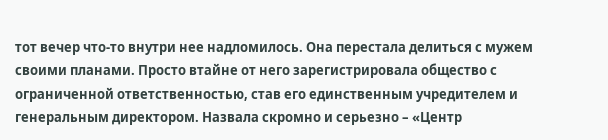тот вечер что-то внутри нее надломилось. Она перестала делиться с мужем своими планами. Просто втайне от него зарегистрировала общество с ограниченной ответственностью, став его единственным учредителем и генеральным директором. Назвала скромно и серьезно – «Центр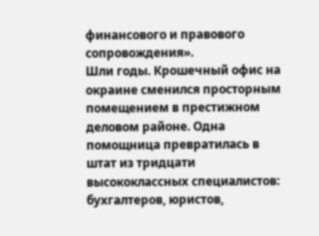финансового и правового сопровождения».
Шли годы. Крошечный офис на окраине сменился просторным помещением в престижном деловом районе. Одна помощница превратилась в штат из тридцати высококлассных специалистов: бухгалтеров, юристов,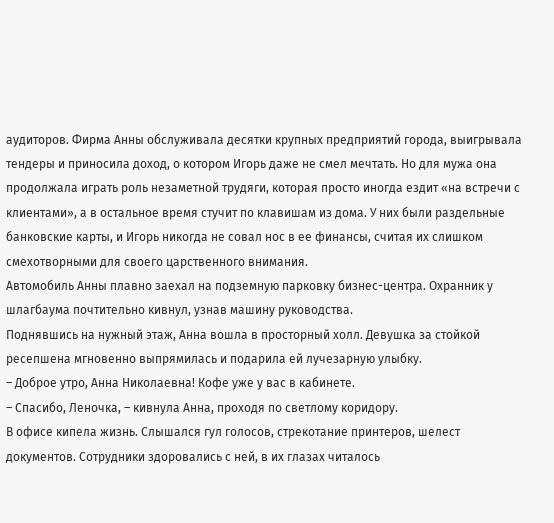аудиторов. Фирма Анны обслуживала десятки крупных предприятий города, выигрывала тендеры и приносила доход, о котором Игорь даже не смел мечтать. Но для мужа она продолжала играть роль незаметной трудяги, которая просто иногда ездит «на встречи с клиентами», а в остальное время стучит по клавишам из дома. У них были раздельные банковские карты, и Игорь никогда не совал нос в ее финансы, считая их слишком смехотворными для своего царственного внимания.
Автомобиль Анны плавно заехал на подземную парковку бизнес-центра. Охранник у шлагбаума почтительно кивнул, узнав машину руководства.
Поднявшись на нужный этаж, Анна вошла в просторный холл. Девушка за стойкой ресепшена мгновенно выпрямилась и подарила ей лучезарную улыбку.
– Доброе утро, Анна Николаевна! Кофе уже у вас в кабинете.
– Спасибо, Леночка, – кивнула Анна, проходя по светлому коридору.
В офисе кипела жизнь. Слышался гул голосов, стрекотание принтеров, шелест документов. Сотрудники здоровались с ней, в их глазах читалось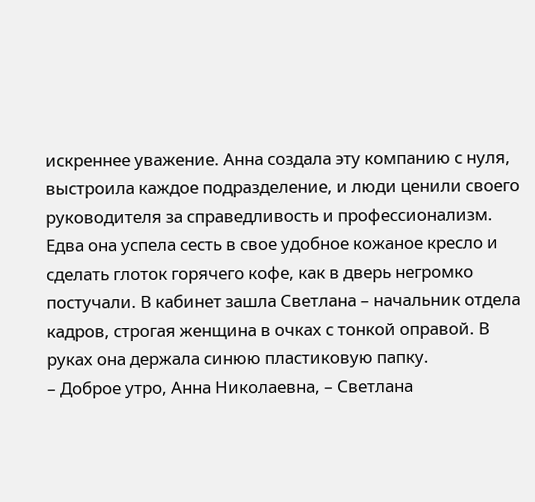искреннее уважение. Анна создала эту компанию с нуля, выстроила каждое подразделение, и люди ценили своего руководителя за справедливость и профессионализм.
Едва она успела сесть в свое удобное кожаное кресло и сделать глоток горячего кофе, как в дверь негромко постучали. В кабинет зашла Светлана – начальник отдела кадров, строгая женщина в очках с тонкой оправой. В руках она держала синюю пластиковую папку.
– Доброе утро, Анна Николаевна, – Светлана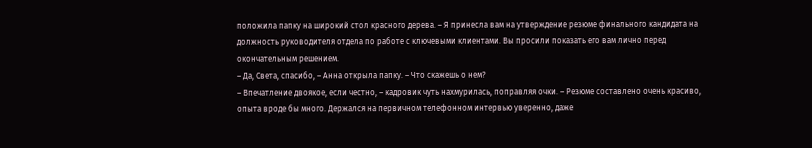положила папку на широкий стол красного дерева. – Я принесла вам на утверждение резюме финального кандидата на должность руководителя отдела по работе с ключевыми клиентами. Вы просили показать его вам лично перед окончательным решением.
– Да, Света, спасибо, – Анна открыла папку. – Что скажешь о нем?
– Впечатление двоякое, если честно, – кадровик чуть нахмурилась, поправляя очки. – Резюме составлено очень красиво, опыта вроде бы много. Держался на первичном телефонном интервью уверенно, даже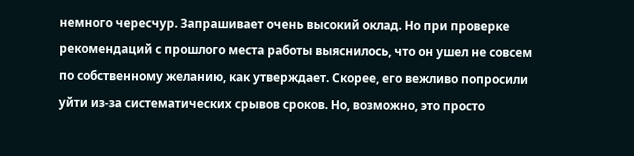немного чересчур. Запрашивает очень высокий оклад. Но при проверке рекомендаций с прошлого места работы выяснилось, что он ушел не совсем по собственному желанию, как утверждает. Скорее, его вежливо попросили уйти из-за систематических срывов сроков. Но, возможно, это просто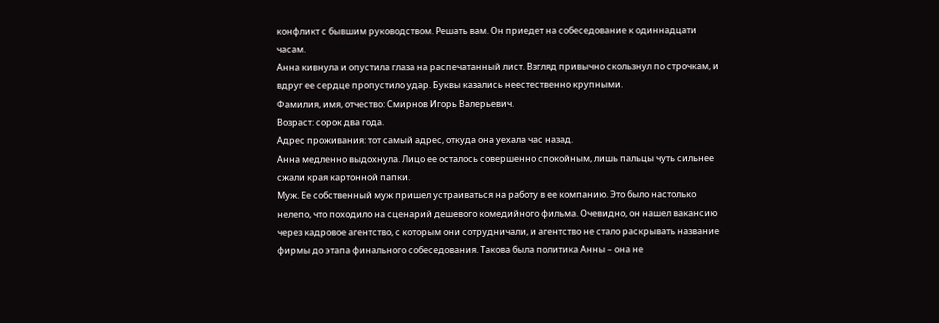конфликт с бывшим руководством. Решать вам. Он приедет на собеседование к одиннадцати часам.
Анна кивнула и опустила глаза на распечатанный лист. Взгляд привычно скользнул по строчкам, и вдруг ее сердце пропустило удар. Буквы казались неестественно крупными.
Фамилия, имя, отчество: Смирнов Игорь Валерьевич.
Возраст: сорок два года.
Адрес проживания: тот самый адрес, откуда она уехала час назад.
Анна медленно выдохнула. Лицо ее осталось совершенно спокойным, лишь пальцы чуть сильнее сжали края картонной папки.
Муж. Ее собственный муж пришел устраиваться на работу в ее компанию. Это было настолько нелепо, что походило на сценарий дешевого комедийного фильма. Очевидно, он нашел вакансию через кадровое агентство, с которым они сотрудничали, и агентство не стало раскрывать название фирмы до этапа финального собеседования. Такова была политика Анны – она не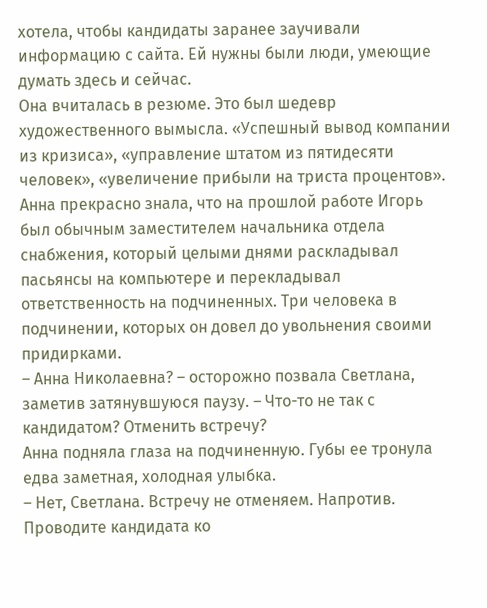хотела, чтобы кандидаты заранее заучивали информацию с сайта. Ей нужны были люди, умеющие думать здесь и сейчас.
Она вчиталась в резюме. Это был шедевр художественного вымысла. «Успешный вывод компании из кризиса», «управление штатом из пятидесяти человек», «увеличение прибыли на триста процентов». Анна прекрасно знала, что на прошлой работе Игорь был обычным заместителем начальника отдела снабжения, который целыми днями раскладывал пасьянсы на компьютере и перекладывал ответственность на подчиненных. Три человека в подчинении, которых он довел до увольнения своими придирками.
– Анна Николаевна? – осторожно позвала Светлана, заметив затянувшуюся паузу. – Что-то не так с кандидатом? Отменить встречу?
Анна подняла глаза на подчиненную. Губы ее тронула едва заметная, холодная улыбка.
– Нет, Светлана. Встречу не отменяем. Напротив. Проводите кандидата ко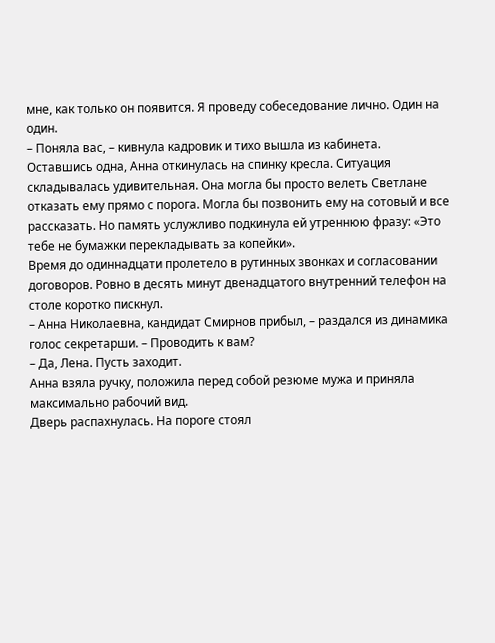мне, как только он появится. Я проведу собеседование лично. Один на один.
– Поняла вас, – кивнула кадровик и тихо вышла из кабинета.
Оставшись одна, Анна откинулась на спинку кресла. Ситуация складывалась удивительная. Она могла бы просто велеть Светлане отказать ему прямо с порога. Могла бы позвонить ему на сотовый и все рассказать. Но память услужливо подкинула ей утреннюю фразу: «Это тебе не бумажки перекладывать за копейки».
Время до одиннадцати пролетело в рутинных звонках и согласовании договоров. Ровно в десять минут двенадцатого внутренний телефон на столе коротко пискнул.
– Анна Николаевна, кандидат Смирнов прибыл, – раздался из динамика голос секретарши. – Проводить к вам?
– Да, Лена. Пусть заходит.
Анна взяла ручку, положила перед собой резюме мужа и приняла максимально рабочий вид.
Дверь распахнулась. На пороге стоял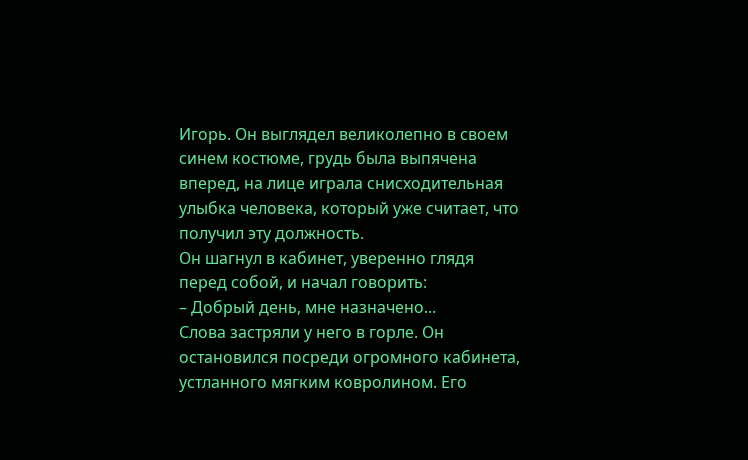Игорь. Он выглядел великолепно в своем синем костюме, грудь была выпячена вперед, на лице играла снисходительная улыбка человека, который уже считает, что получил эту должность.
Он шагнул в кабинет, уверенно глядя перед собой, и начал говорить:
– Добрый день, мне назначено...
Слова застряли у него в горле. Он остановился посреди огромного кабинета, устланного мягким ковролином. Его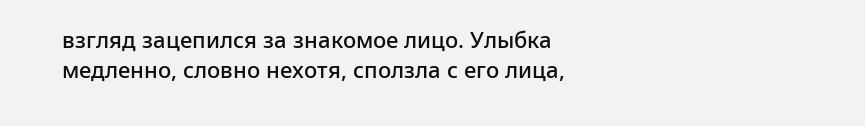взгляд зацепился за знакомое лицо. Улыбка медленно, словно нехотя, сползла с его лица,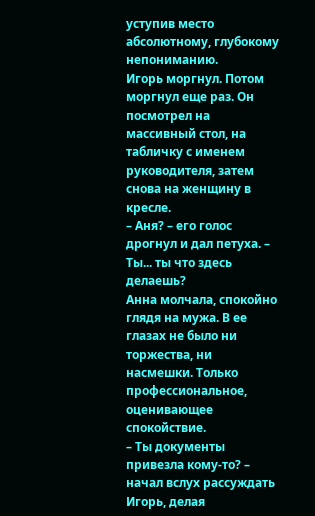уступив место абсолютному, глубокому непониманию.
Игорь моргнул. Потом моргнул еще раз. Он посмотрел на массивный стол, на табличку с именем руководителя, затем снова на женщину в кресле.
– Аня? – его голос дрогнул и дал петуха. – Ты... ты что здесь делаешь?
Анна молчала, спокойно глядя на мужа. В ее глазах не было ни торжества, ни насмешки. Только профессиональное, оценивающее спокойствие.
– Ты документы привезла кому-то? – начал вслух рассуждать Игорь, делая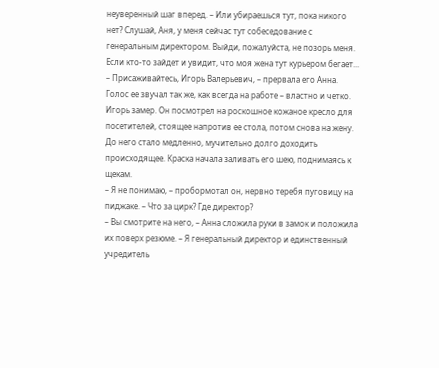неуверенный шаг вперед. – Или убираешься тут, пока никого нет? Слушай, Аня, у меня сейчас тут собеседование с генеральным директором. Выйди, пожалуйста, не позорь меня. Если кто-то зайдет и увидит, что моя жена тут курьером бегает...
– Присаживайтесь, Игорь Валерьевич, – прервала его Анна. Голос ее звучал так же, как всегда на работе – властно и четко.
Игорь замер. Он посмотрел на роскошное кожаное кресло для посетителей, стоящее напротив ее стола, потом снова на жену. До него стало медленно, мучительно долго доходить происходящее. Краска начала заливать его шею, поднимаясь к щекам.
– Я не понимаю, – пробормотал он, нервно теребя пуговицу на пиджаке. – Что за цирк? Где директор?
– Вы смотрите на него, – Анна сложила руки в замок и положила их поверх резюме. – Я генеральный директор и единственный учредитель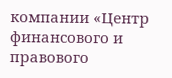компании «Центр финансового и правового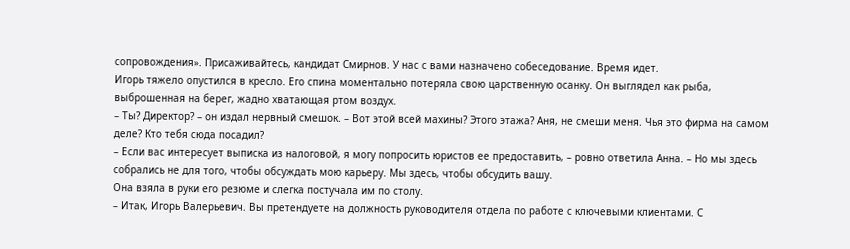сопровождения». Присаживайтесь, кандидат Смирнов. У нас с вами назначено собеседование. Время идет.
Игорь тяжело опустился в кресло. Его спина моментально потеряла свою царственную осанку. Он выглядел как рыба, выброшенная на берег, жадно хватающая ртом воздух.
– Ты? Директор? – он издал нервный смешок. – Вот этой всей махины? Этого этажа? Аня, не смеши меня. Чья это фирма на самом деле? Кто тебя сюда посадил?
– Если вас интересует выписка из налоговой, я могу попросить юристов ее предоставить, – ровно ответила Анна. – Но мы здесь собрались не для того, чтобы обсуждать мою карьеру. Мы здесь, чтобы обсудить вашу.
Она взяла в руки его резюме и слегка постучала им по столу.
– Итак, Игорь Валерьевич. Вы претендуете на должность руководителя отдела по работе с ключевыми клиентами. С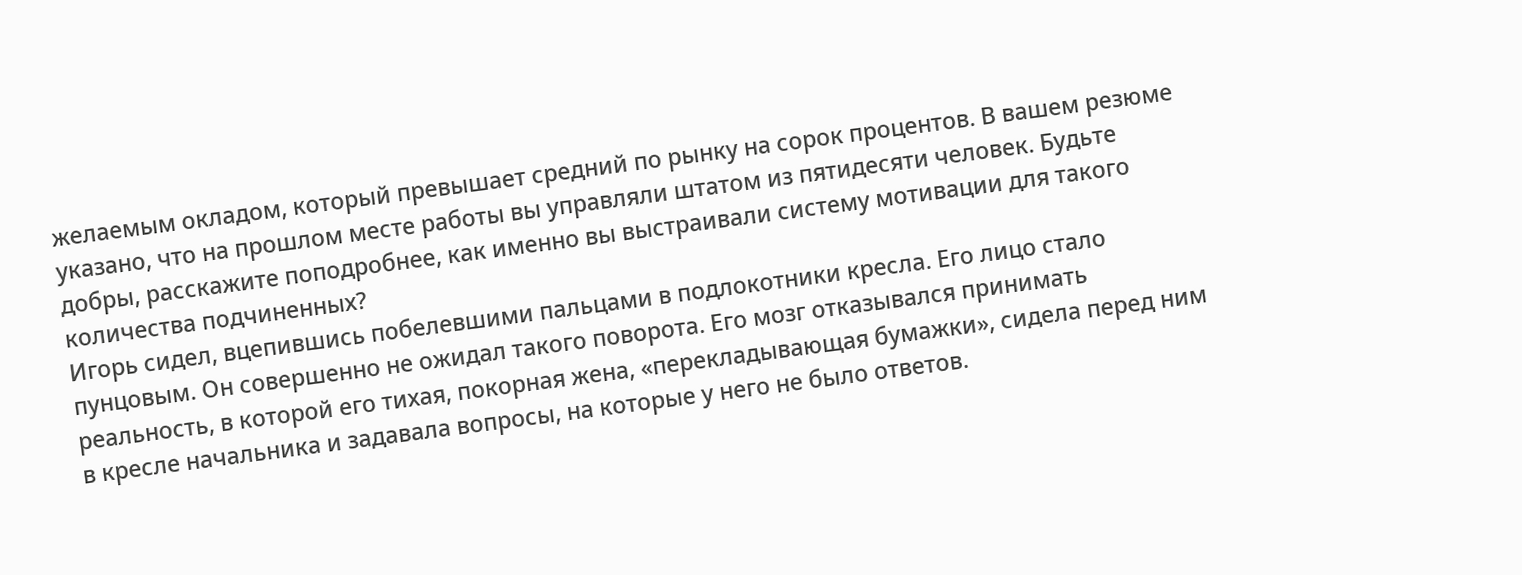желаемым окладом, который превышает средний по рынку на сорок процентов. В вашем резюме указано, что на прошлом месте работы вы управляли штатом из пятидесяти человек. Будьте добры, расскажите поподробнее, как именно вы выстраивали систему мотивации для такого количества подчиненных?
Игорь сидел, вцепившись побелевшими пальцами в подлокотники кресла. Его лицо стало пунцовым. Он совершенно не ожидал такого поворота. Его мозг отказывался принимать реальность, в которой его тихая, покорная жена, «перекладывающая бумажки», сидела перед ним в кресле начальника и задавала вопросы, на которые у него не было ответов.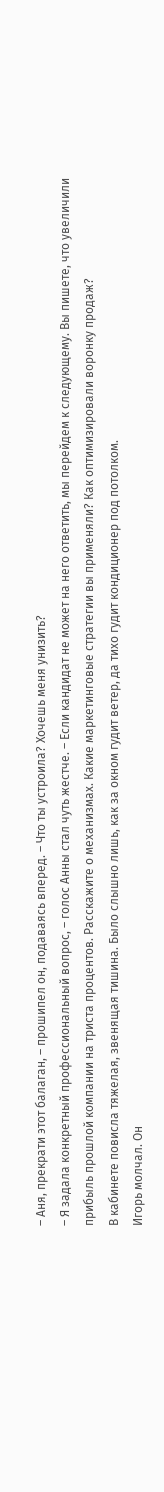– Аня, прекрати этот балаган, – прошипел он, подаваясь вперед. – Что ты устроила? Хочешь меня унизить?
– Я задала конкретный профессиональный вопрос, – голос Анны стал чуть жестче. – Если кандидат не может на него ответить, мы перейдем к следующему. Вы пишете, что увеличили прибыль прошлой компании на триста процентов. Расскажите о механизмах. Какие маркетинговые стратегии вы применяли? Как оптимизировали воронку продаж?
В кабинете повисла тяжелая, звенящая тишина. Было слышно лишь, как за окном гудит ветер, да тихо гудит кондиционер под потолком.
Игорь молчал. Он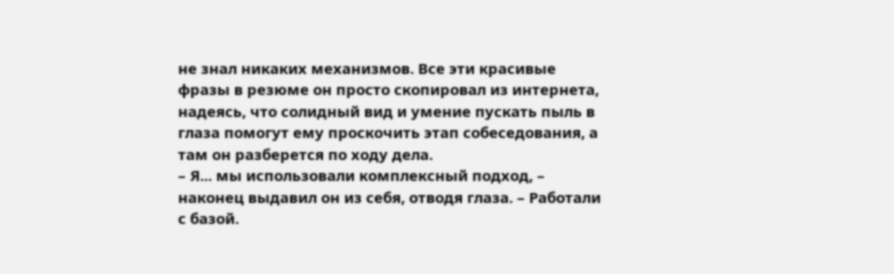не знал никаких механизмов. Все эти красивые фразы в резюме он просто скопировал из интернета, надеясь, что солидный вид и умение пускать пыль в глаза помогут ему проскочить этап собеседования, а там он разберется по ходу дела.
– Я... мы использовали комплексный подход, – наконец выдавил он из себя, отводя глаза. – Работали с базой.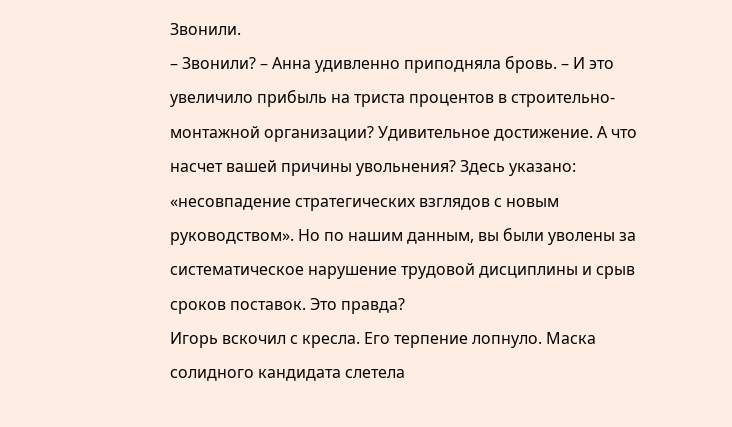Звонили.
– Звонили? – Анна удивленно приподняла бровь. – И это увеличило прибыль на триста процентов в строительно-монтажной организации? Удивительное достижение. А что насчет вашей причины увольнения? Здесь указано: «несовпадение стратегических взглядов с новым руководством». Но по нашим данным, вы были уволены за систематическое нарушение трудовой дисциплины и срыв сроков поставок. Это правда?
Игорь вскочил с кресла. Его терпение лопнуло. Маска солидного кандидата слетела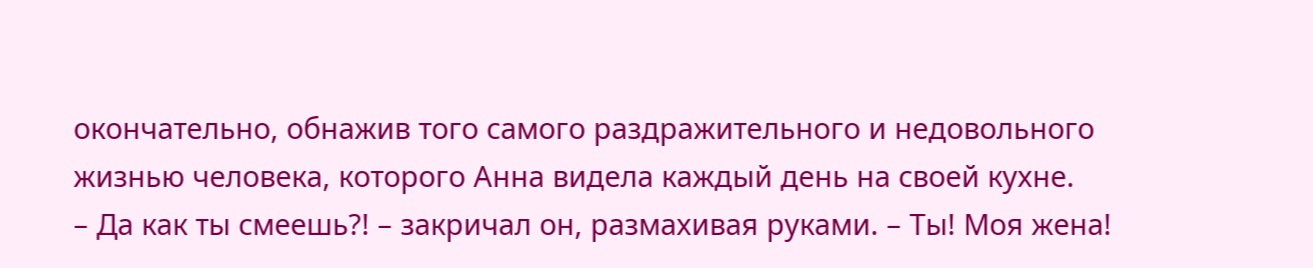окончательно, обнажив того самого раздражительного и недовольного жизнью человека, которого Анна видела каждый день на своей кухне.
– Да как ты смеешь?! – закричал он, размахивая руками. – Ты! Моя жена!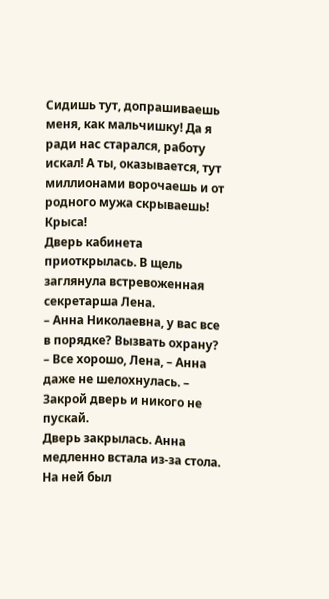Сидишь тут, допрашиваешь меня, как мальчишку! Да я ради нас старался, работу искал! А ты, оказывается, тут миллионами ворочаешь и от родного мужа скрываешь! Крыса!
Дверь кабинета приоткрылась. В щель заглянула встревоженная секретарша Лена.
– Анна Николаевна, у вас все в порядке? Вызвать охрану?
– Все хорошо, Лена, – Анна даже не шелохнулась. – Закрой дверь и никого не пускай.
Дверь закрылась. Анна медленно встала из-за стола. На ней был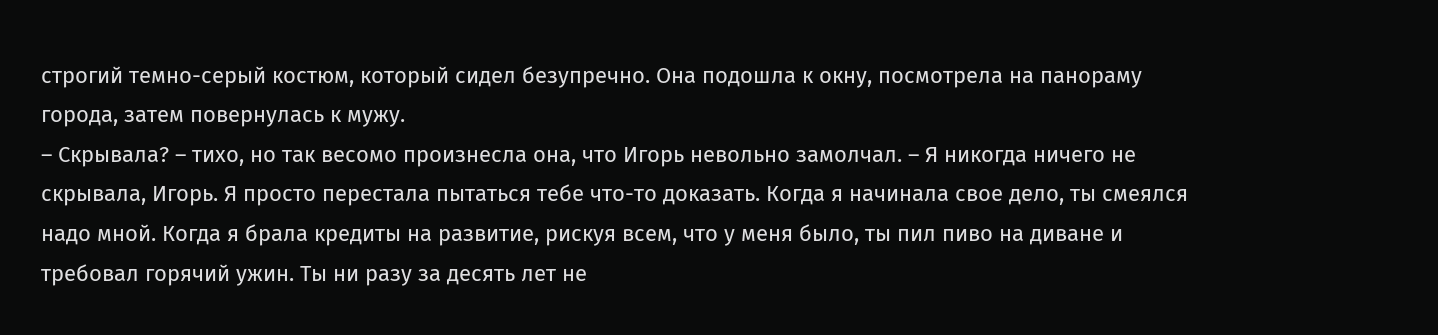строгий темно-серый костюм, который сидел безупречно. Она подошла к окну, посмотрела на панораму города, затем повернулась к мужу.
– Скрывала? – тихо, но так весомо произнесла она, что Игорь невольно замолчал. – Я никогда ничего не скрывала, Игорь. Я просто перестала пытаться тебе что-то доказать. Когда я начинала свое дело, ты смеялся надо мной. Когда я брала кредиты на развитие, рискуя всем, что у меня было, ты пил пиво на диване и требовал горячий ужин. Ты ни разу за десять лет не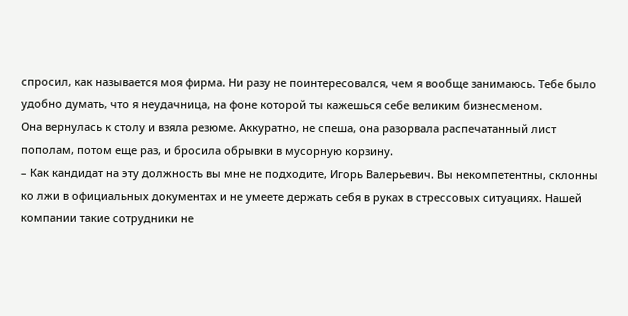спросил, как называется моя фирма. Ни разу не поинтересовался, чем я вообще занимаюсь. Тебе было удобно думать, что я неудачница, на фоне которой ты кажешься себе великим бизнесменом.
Она вернулась к столу и взяла резюме. Аккуратно, не спеша, она разорвала распечатанный лист пополам, потом еще раз, и бросила обрывки в мусорную корзину.
– Как кандидат на эту должность вы мне не подходите, Игорь Валерьевич. Вы некомпетентны, склонны ко лжи в официальных документах и не умеете держать себя в руках в стрессовых ситуациях. Нашей компании такие сотрудники не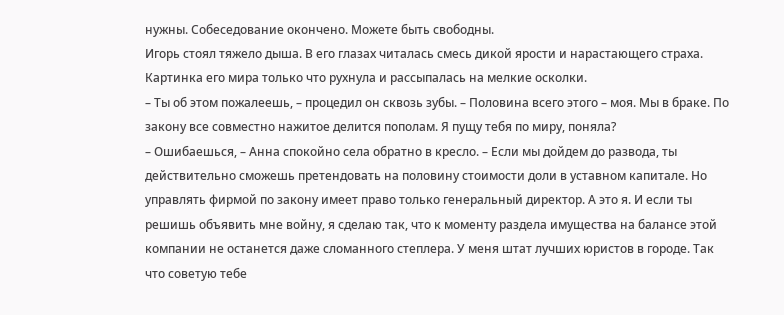нужны. Собеседование окончено. Можете быть свободны.
Игорь стоял тяжело дыша. В его глазах читалась смесь дикой ярости и нарастающего страха. Картинка его мира только что рухнула и рассыпалась на мелкие осколки.
– Ты об этом пожалеешь, – процедил он сквозь зубы. – Половина всего этого – моя. Мы в браке. По закону все совместно нажитое делится пополам. Я пущу тебя по миру, поняла?
– Ошибаешься, – Анна спокойно села обратно в кресло. – Если мы дойдем до развода, ты действительно сможешь претендовать на половину стоимости доли в уставном капитале. Но управлять фирмой по закону имеет право только генеральный директор. А это я. И если ты решишь объявить мне войну, я сделаю так, что к моменту раздела имущества на балансе этой компании не останется даже сломанного степлера. У меня штат лучших юристов в городе. Так что советую тебе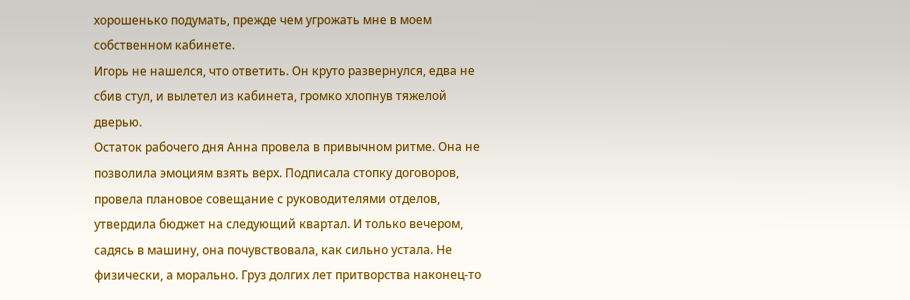хорошенько подумать, прежде чем угрожать мне в моем собственном кабинете.
Игорь не нашелся, что ответить. Он круто развернулся, едва не сбив стул, и вылетел из кабинета, громко хлопнув тяжелой дверью.
Остаток рабочего дня Анна провела в привычном ритме. Она не позволила эмоциям взять верх. Подписала стопку договоров, провела плановое совещание с руководителями отделов, утвердила бюджет на следующий квартал. И только вечером, садясь в машину, она почувствовала, как сильно устала. Не физически, а морально. Груз долгих лет притворства наконец-то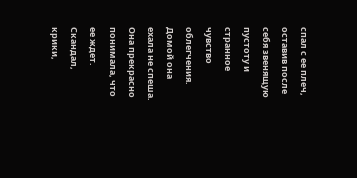спал с ее плеч, оставив после себя звенящую пустоту и странное чувство облегчения.
Домой она ехала не спеша. Она прекрасно понимала, что ее ждет. Скандал, крики,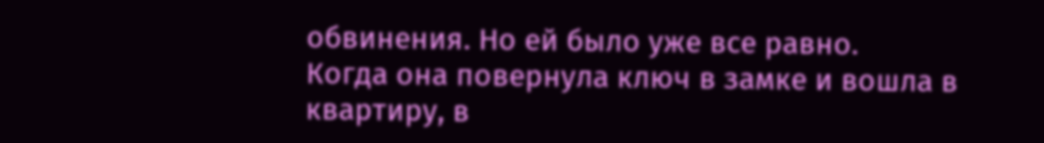обвинения. Но ей было уже все равно.
Когда она повернула ключ в замке и вошла в квартиру, в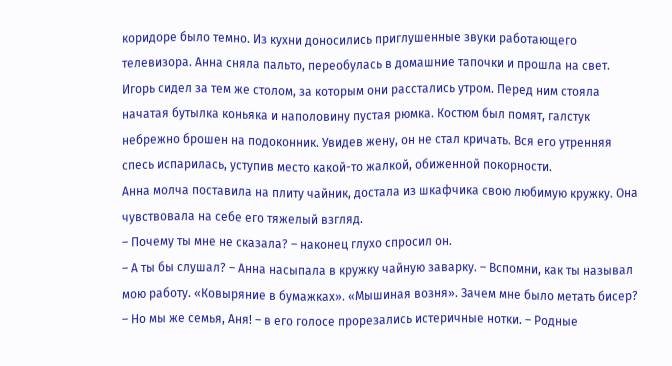коридоре было темно. Из кухни доносились приглушенные звуки работающего телевизора. Анна сняла пальто, переобулась в домашние тапочки и прошла на свет.
Игорь сидел за тем же столом, за которым они расстались утром. Перед ним стояла начатая бутылка коньяка и наполовину пустая рюмка. Костюм был помят, галстук небрежно брошен на подоконник. Увидев жену, он не стал кричать. Вся его утренняя спесь испарилась, уступив место какой-то жалкой, обиженной покорности.
Анна молча поставила на плиту чайник, достала из шкафчика свою любимую кружку. Она чувствовала на себе его тяжелый взгляд.
– Почему ты мне не сказала? – наконец глухо спросил он.
– А ты бы слушал? – Анна насыпала в кружку чайную заварку. – Вспомни, как ты называл мою работу. «Ковыряние в бумажках». «Мышиная возня». Зачем мне было метать бисер?
– Но мы же семья, Аня! – в его голосе прорезались истеричные нотки. – Родные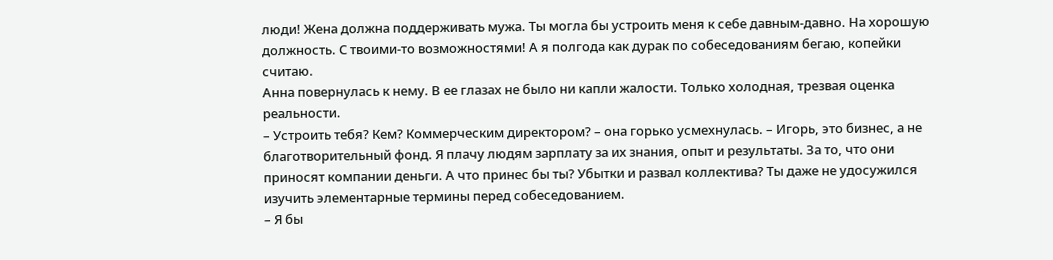люди! Жена должна поддерживать мужа. Ты могла бы устроить меня к себе давным-давно. На хорошую должность. С твоими-то возможностями! А я полгода как дурак по собеседованиям бегаю, копейки считаю.
Анна повернулась к нему. В ее глазах не было ни капли жалости. Только холодная, трезвая оценка реальности.
– Устроить тебя? Кем? Коммерческим директором? – она горько усмехнулась. – Игорь, это бизнес, а не благотворительный фонд. Я плачу людям зарплату за их знания, опыт и результаты. За то, что они приносят компании деньги. А что принес бы ты? Убытки и развал коллектива? Ты даже не удосужился изучить элементарные термины перед собеседованием.
– Я бы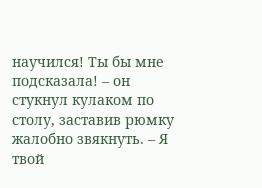научился! Ты бы мне подсказала! – он стукнул кулаком по столу, заставив рюмку жалобно звякнуть. – Я твой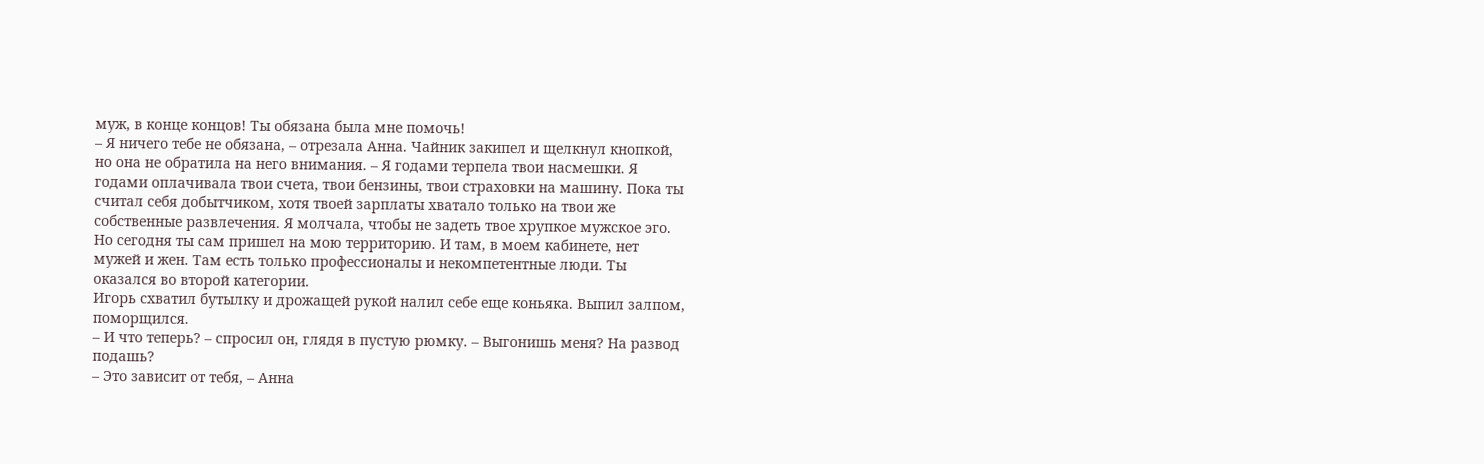муж, в конце концов! Ты обязана была мне помочь!
– Я ничего тебе не обязана, – отрезала Анна. Чайник закипел и щелкнул кнопкой, но она не обратила на него внимания. – Я годами терпела твои насмешки. Я годами оплачивала твои счета, твои бензины, твои страховки на машину. Пока ты считал себя добытчиком, хотя твоей зарплаты хватало только на твои же собственные развлечения. Я молчала, чтобы не задеть твое хрупкое мужское эго. Но сегодня ты сам пришел на мою территорию. И там, в моем кабинете, нет мужей и жен. Там есть только профессионалы и некомпетентные люди. Ты оказался во второй категории.
Игорь схватил бутылку и дрожащей рукой налил себе еще коньяка. Выпил залпом, поморщился.
– И что теперь? – спросил он, глядя в пустую рюмку. – Выгонишь меня? На развод подашь?
– Это зависит от тебя, – Анна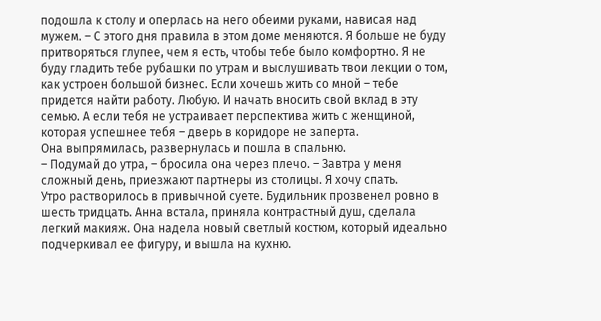подошла к столу и оперлась на него обеими руками, нависая над мужем. – С этого дня правила в этом доме меняются. Я больше не буду притворяться глупее, чем я есть, чтобы тебе было комфортно. Я не буду гладить тебе рубашки по утрам и выслушивать твои лекции о том, как устроен большой бизнес. Если хочешь жить со мной – тебе придется найти работу. Любую. И начать вносить свой вклад в эту семью. А если тебя не устраивает перспектива жить с женщиной, которая успешнее тебя – дверь в коридоре не заперта.
Она выпрямилась, развернулась и пошла в спальню.
– Подумай до утра, – бросила она через плечо. – Завтра у меня сложный день, приезжают партнеры из столицы. Я хочу спать.
Утро растворилось в привычной суете. Будильник прозвенел ровно в шесть тридцать. Анна встала, приняла контрастный душ, сделала легкий макияж. Она надела новый светлый костюм, который идеально подчеркивал ее фигуру, и вышла на кухню.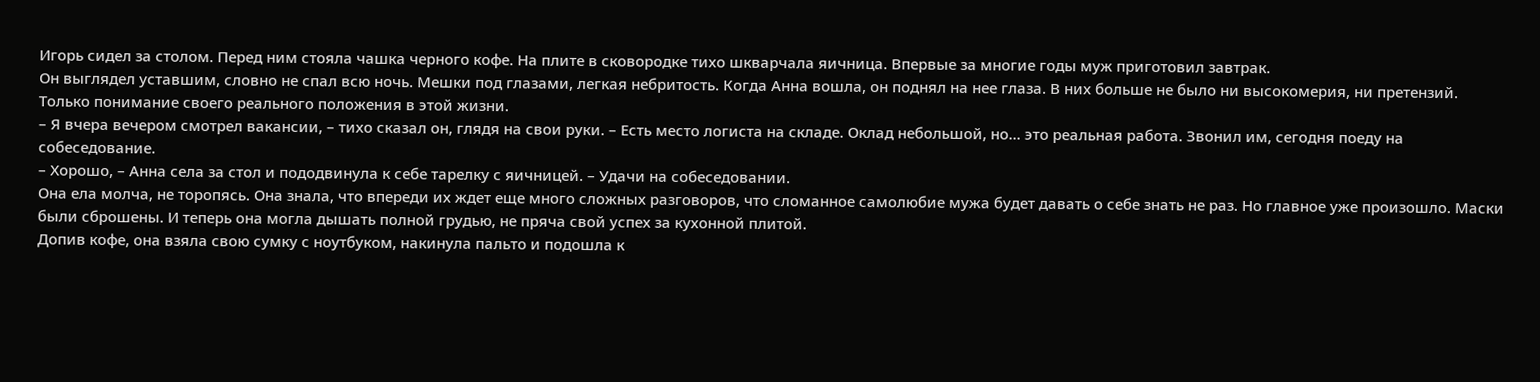Игорь сидел за столом. Перед ним стояла чашка черного кофе. На плите в сковородке тихо шкварчала яичница. Впервые за многие годы муж приготовил завтрак.
Он выглядел уставшим, словно не спал всю ночь. Мешки под глазами, легкая небритость. Когда Анна вошла, он поднял на нее глаза. В них больше не было ни высокомерия, ни претензий. Только понимание своего реального положения в этой жизни.
– Я вчера вечером смотрел вакансии, – тихо сказал он, глядя на свои руки. – Есть место логиста на складе. Оклад небольшой, но... это реальная работа. Звонил им, сегодня поеду на собеседование.
– Хорошо, – Анна села за стол и пододвинула к себе тарелку с яичницей. – Удачи на собеседовании.
Она ела молча, не торопясь. Она знала, что впереди их ждет еще много сложных разговоров, что сломанное самолюбие мужа будет давать о себе знать не раз. Но главное уже произошло. Маски были сброшены. И теперь она могла дышать полной грудью, не пряча свой успех за кухонной плитой.
Допив кофе, она взяла свою сумку с ноутбуком, накинула пальто и подошла к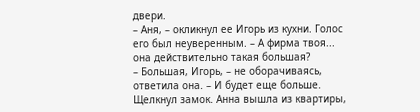двери.
– Аня, – окликнул ее Игорь из кухни. Голос его был неуверенным. – А фирма твоя... она действительно такая большая?
– Большая, Игорь, – не оборачиваясь, ответила она. – И будет еще больше.
Щелкнул замок. Анна вышла из квартиры,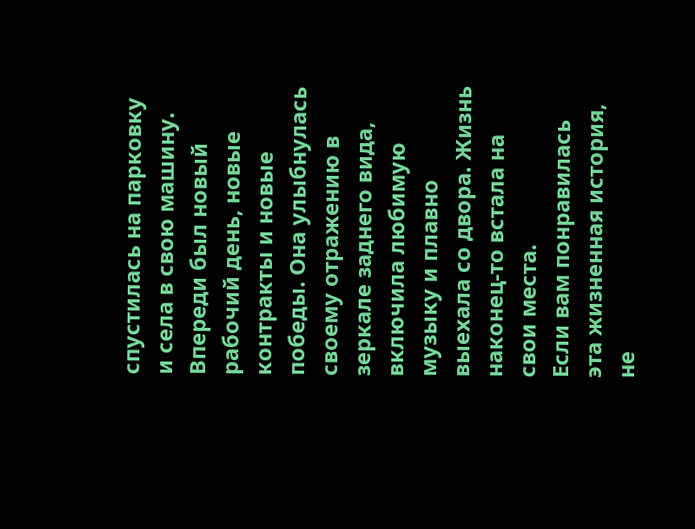спустилась на парковку и села в свою машину. Впереди был новый рабочий день, новые контракты и новые победы. Она улыбнулась своему отражению в зеркале заднего вида, включила любимую музыку и плавно выехала со двора. Жизнь наконец-то встала на свои места.
Если вам понравилась эта жизненная история, не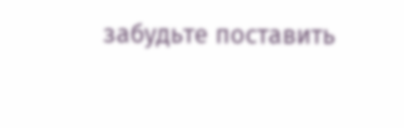забудьте поставить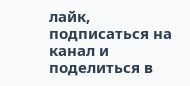лайк, подписаться на канал и поделиться в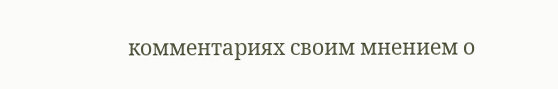комментариях своим мнением о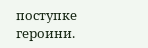поступке героини.